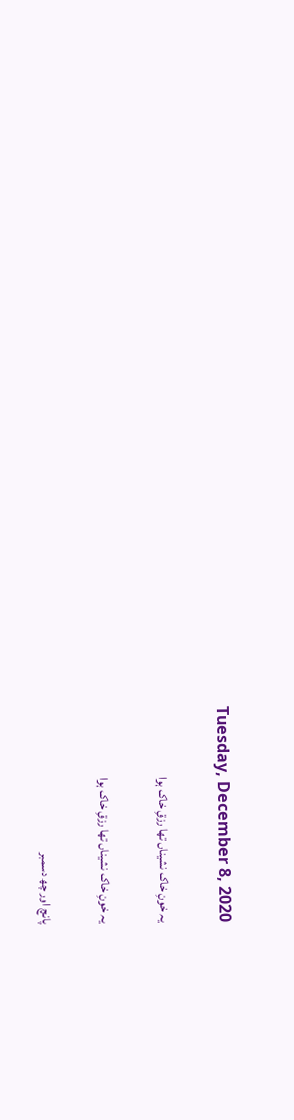Tuesday, December 8, 2020

یہ خونِ خاک نشیناں تھا رزقِ خاک ہوا

یہ خونِ خاک نشیناں تھا رزقِ خاک ہوا

پانچ اور چھ دسمبر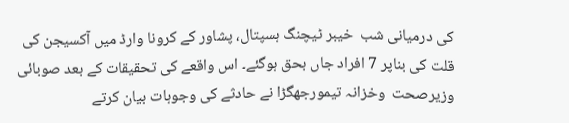کی درمیانی شب  خیبر ٹیچنگ ہسپتال، پشاور کے کرونا وارڈ میں آکسیجن کی قلت کی بناپر 7 افراد جاں بحق ہوگئے۔ اس واقعے کی تحقیقات کے بعد صوبائی وزیرصحت  وخزانہ تیمورجھگڑا نے حادثے کی وجوہات بیان کرتے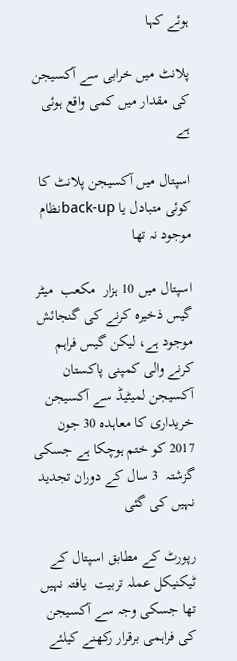ہوئے کہا

پلانٹ میں خرابی سے آکسیجن کی مقدار میں کمی واقع ہوئی ہے

اسپتال میں آکسیجن پلانٹ کا کوئی متبادل یا back-upنظام موجود نہ تھا

اسپتال میں 10 ہزار  مکعب  میٹر گیس ذخیرہ کرنے کی گنجائش موجود ہے، لیکن گیس فراہم کرنے والی کمپنی پاکستان آکسیجن لمیٹیڈ سے آکسیجن خریداری کا معاہدہ 30 جون 2017 کو ختم ہوچکا ہے جسکی گزشتہ  3 سال کے دوران تجدید نہیں کی گئی

رپورٹ کے مطابق اسپتال کے ٹیکنیکل عملہ تربیت  یافتہ نہیں تھا جسکی وجہ سے آکسیجن کی فراہمی برقرار رکھنے کیلئے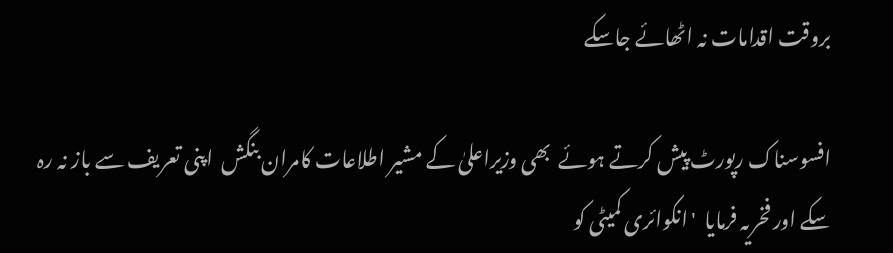بروقت اقدامات نہ اٹھائے جاسکے

افسوسناک رپورٹ پیش کرتے ہوئے  بھی وزیراعلیٰ کے مشیر اطلاعات کامران بنگش  اپنی تعریف سے باز نہ رہ سکے اور فخریہ فرمایا  'انکوائری کمیٹی کو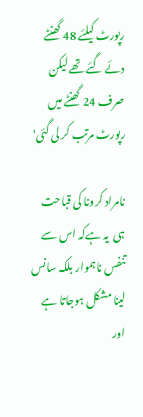رپورٹ کیلئے 48 گھنٹے دئے گئے تھے لیکن صرف 24 گھنٹے میں رپورٹ مرتب کر لی گئی'

نامراد کرونا کی قباحت ہی  یہ ہےکہ اس سے تنفس ناہموار بلکہ سانس لینا مشکل ہوجاتا ہے اور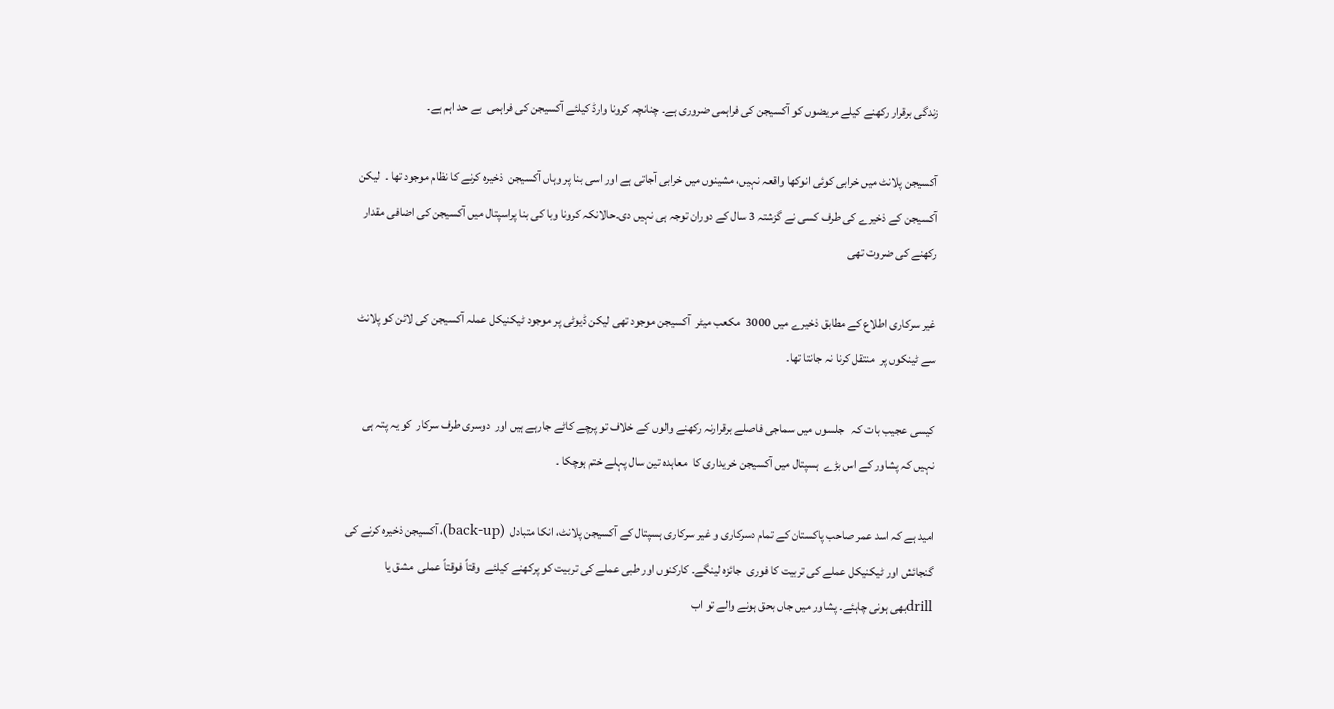زندگی برقرار رکھنے کیلے مریضوں کو آکسیجن کی فراہمی ضروری ہے۔ چنانچہ کرونا وارڈ کیلئے آکسیجن کی فراہمی  بے حد اہم ہے۔

آکسیجن پلانٹ میں خرابی کوئی انوکھا واقعہ نہیں، مشینوں میں خرابی آجاتی ہے اور اسی بنا پر وہاں آکسیجن  ذخیرہ کرنے کا نظام موجود تھا ۔  لیکن آکسیجن کے ذخیرے کی طرف کسی نے گزشتہ 3 سال کے دوران توجہ ہی نہیں دی۔حالانکہ کرونا وبا کی بنا پراسپتال میں آکسیجن کی اضافی مقدار رکھنے کی ضروت تھی

غیر سرکاری اطلاع کے مطابق ذخیرے میں 3000  مکعب میٹر  آکسیجن موجود تھی لیکن ڈیوٹی پر موجود ٹیکنیکل عملہ آکسیجن کی لائن کو پلانٹ سے ٹینکوں پر  منتقل کرنا نہ جانتا تھا۔

کیسی عجیب بات کہ   جلسوں میں سماجی فاصلے برقرارنہ رکھنے والوں کے خلاف تو پرچے کاٹے جارہے ہیں اور  دوسری طرف سرکار  کو یہ پتہ ہی نہیں کہ پشاور کے اس بڑے  ہسپتال میں آکسیجن خریداری کا  معاہدہ تین سال پہلے ختم ہوچکا ۔

امید ہے کہ اسد عمر صاحب پاکستان کے تمام دسرکاری و غیر سرکاری ہسپتال کے آکسیجن پلانٹ، انکا متبادل  (back-up)، آکسیجن ذخیرہ کرنے کی گنجائش اور ٹیکنیکل عملے کی تربیت کا فوری  جائزہ لینگے۔ کارکنوں اور طبی عملے کی تربیت کو پرکھنے کیلئے  وقتاً فوقتاً عملی  مشق یا  drillبھی ہونی چاہئے۔ پشاور میں جاں بحق ہونے والے تو اب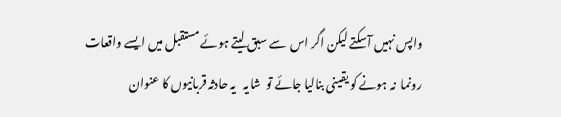واپس نہیں آسکتے لیکن اگر اس  سے سبق لیتے ہوئے مستقبل میں ایسے واقعات رونما  نہ ہونے کو یقینی بنالیا جائے تو  شایہ   یہ حادثہ قربانیوں کا عنوان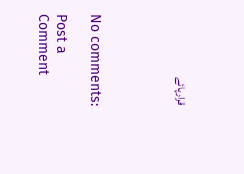قرارپائے




No comments:

Post a Comment